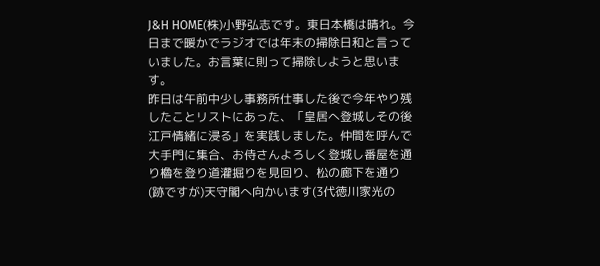J&H HOME(株)小野弘志です。東日本橋は晴れ。今日まで暖かでラジオでは年末の掃除日和と言っていました。お言葉に則って掃除しようと思います。
昨日は午前中少し事務所仕事した後で今年やり残したことリストにあった、「皇居へ登城しその後江戸情緒に浸る」を実践しました。仲間を呼んで大手門に集合、お侍さんよろしく登城し番屋を通り櫓を登り道灌掘りを見回り、松の廊下を通り(跡ですが)天守閣へ向かいます(3代徳川家光の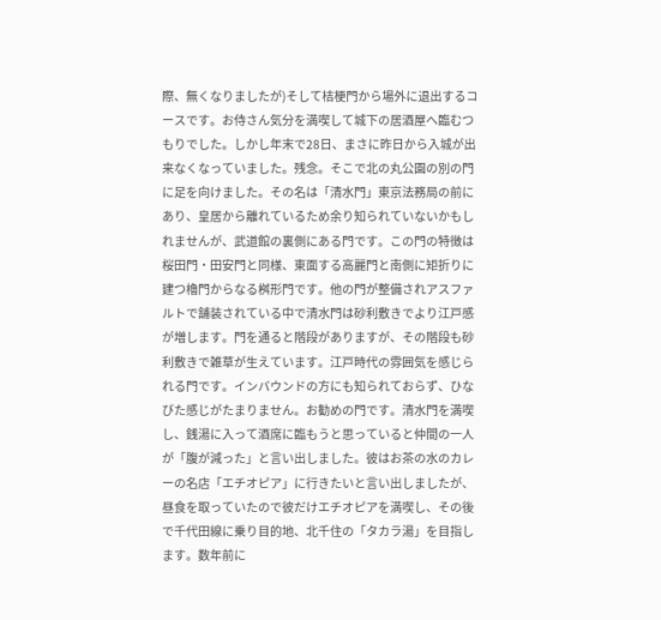際、無くなりましたが)そして桔梗門から場外に退出するコースです。お侍さん気分を満喫して城下の居酒屋へ臨むつもりでした。しかし年末で28日、まさに昨日から入城が出来なくなっていました。残念。そこで北の丸公園の別の門に足を向けました。その名は「清水門」東京法務局の前にあり、皇居から離れているため余り知られていないかもしれませんが、武道館の裏側にある門です。この門の特徴は桜田門・田安門と同様、東面する高麗門と南側に矩折りに建つ櫓門からなる桝形門です。他の門が整備されアスファルトで舗装されている中で清水門は砂利敷きでより江戸感が増します。門を通ると階段がありますが、その階段も砂利敷きで雑草が生えています。江戸時代の雰囲気を感じられる門です。インバウンドの方にも知られておらず、ひなびた感じがたまりません。お勧めの門です。清水門を満喫し、銭湯に入って酒席に臨もうと思っていると仲間の一人が「腹が減った」と言い出しました。彼はお茶の水のカレーの名店「エチオピア」に行きたいと言い出しましたが、昼食を取っていたので彼だけエチオピアを満喫し、その後で千代田線に乗り目的地、北千住の「タカラ湯」を目指します。数年前に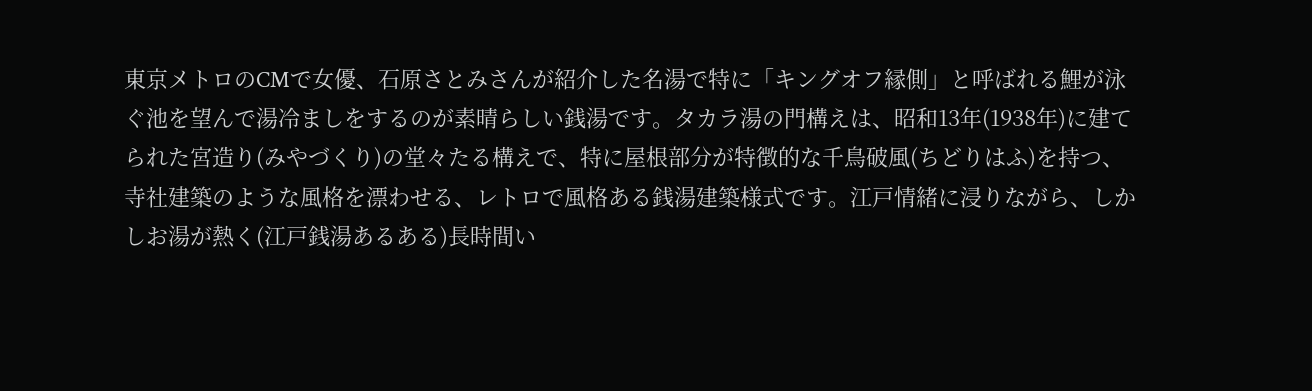東京メトロのCMで女優、石原さとみさんが紹介した名湯で特に「キングオフ縁側」と呼ばれる鯉が泳ぐ池を望んで湯冷ましをするのが素晴らしい銭湯です。タカラ湯の門構えは、昭和13年(1938年)に建てられた宮造り(みやづくり)の堂々たる構えで、特に屋根部分が特徴的な千鳥破風(ちどりはふ)を持つ、寺社建築のような風格を漂わせる、レトロで風格ある銭湯建築様式です。江戸情緒に浸りながら、しかしお湯が熱く(江戸銭湯あるある)長時間い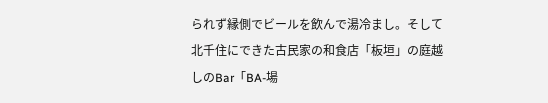られず縁側でビールを飲んで湯冷まし。そして北千住にできた古民家の和食店「板垣」の庭越しのBar「BA-場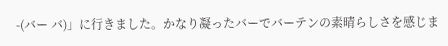-(バー バ)」に行きました。かなり凝ったバーでバーテンの素晴らしさを感じま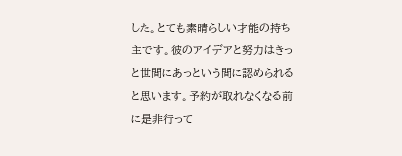した。とても素晴らしい才能の持ち主です。彼のアイデアと努力はきっと世間にあっという間に認められると思います。予約が取れなくなる前に是非行って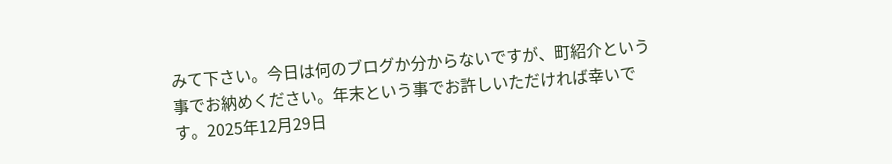みて下さい。今日は何のブログか分からないですが、町紹介という事でお納めください。年末という事でお許しいただければ幸いです。2025年12月29日